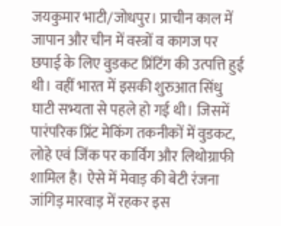जयकुमार भाटी/जोधपुर। प्राचीन काल में जापान और चीन में वस्त्रों व कागज पर छपाई के लिए वुडकट प्रिंटिंग की उत्पत्ति हुई थी। वहीं भारत में इसकी शुरुआत सिंधु घाटी सभ्यता से पहले हो गई थी। जिसमें पारंपरिक प्रिंट मेकिंग तकनीकों में वुडकट, लोहे एवं जिंक पर कार्विंग और लिथोग्राफी शामिल है। ऐसे में मेवाड़ की बेटी रंजना जांगिड़ मारवाड़ में रहकर इस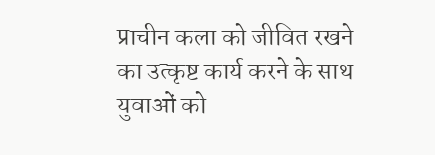प्राचीन कला को जीवित रखने का उत्कृष्ट कार्य करने के साथ युवाओं को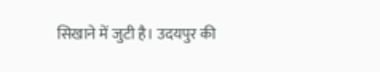सिखाने में जुटी है। उदयपुर की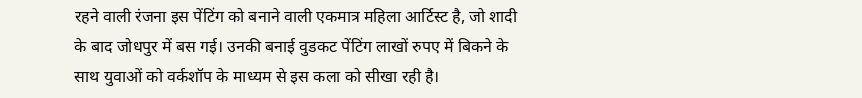रहने वाली रंजना इस पेंटिंग को बनाने वाली एकमात्र महिला आर्टिस्ट है, जो शादी के बाद जोधपुर में बस गई। उनकी बनाई वुडकट पेंटिंग लाखों रुपए में बिकने के साथ युवाओं को वर्कशॉप के माध्यम से इस कला को सीखा रही है।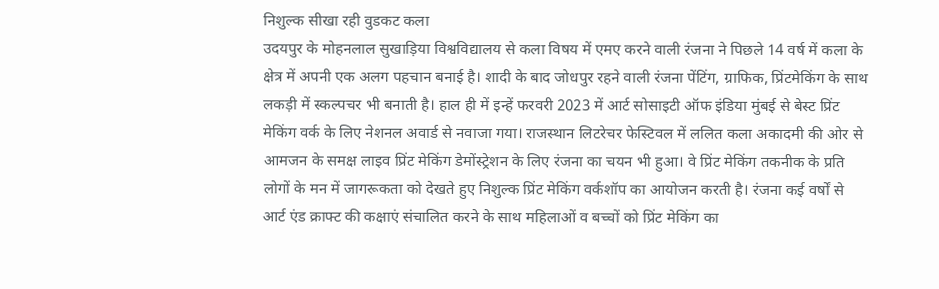निशुल्क सीखा रही वुडकट कला
उदयपुर के मोहनलाल सुखाड़िया विश्वविद्यालय से कला विषय में एमए करने वाली रंजना ने पिछले 14 वर्ष में कला के क्षेत्र में अपनी एक अलग पहचान बनाई है। शादी के बाद जोधपुर रहने वाली रंजना पेंटिंग, ग्राफिक, प्रिंटमेकिंग के साथ लकड़ी में स्कल्पचर भी बनाती है। हाल ही में इन्हें फरवरी 2023 में आर्ट सोसाइटी ऑफ इंडिया मुंबई से बेस्ट प्रिंट मेकिंग वर्क के लिए नेशनल अवार्ड से नवाजा गया। राजस्थान लिटरेचर फेस्टिवल में ललित कला अकादमी की ओर से आमजन के समक्ष लाइव प्रिंट मेकिंग डेमोंस्ट्रेशन के लिए रंजना का चयन भी हुआ। वे प्रिंट मेकिंग तकनीक के प्रति लोगों के मन में जागरूकता को देखते हुए निशुल्क प्रिंट मेकिंग वर्कशॉप का आयोजन करती है। रंजना कई वर्षों से आर्ट एंड क्राफ्ट की कक्षाएं संचालित करने के साथ महिलाओं व बच्चों को प्रिंट मेकिंग का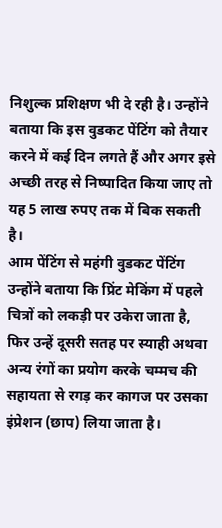निशुल्क प्रशिक्षण भी दे रही है। उन्होंने बताया कि इस वुडकट पेंटिंग को तैयार करने में कई दिन लगते हैं और अगर इसे अच्छी तरह से निष्पादित किया जाए तो यह 5 लाख रुपए तक में बिक सकती है।
आम पेंटिंग से महंगी वुडकट पेंटिंग
उन्होंने बताया कि प्रिंट मेकिंग में पहले चित्रों को लकड़ी पर उकेरा जाता है, फिर उन्हें दूसरी सतह पर स्याही अथवा अन्य रंगों का प्रयोग करके चम्मच की सहायता से रगड़ कर कागज पर उसका इंप्रेशन (छाप) लिया जाता है।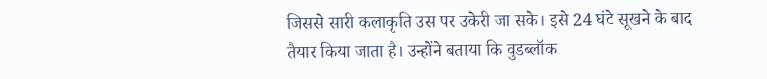जिससे सारी कलाकृति उस पर उकेरी जा सके। इसे 24 घंटे सूखने के बाद तैयार किया जाता है। उन्होंने बताया कि वुडब्लॉक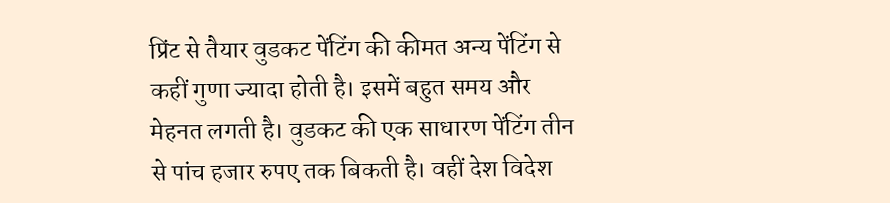प्रिंट से तैयार वुडकट पेंटिंग की कीमत अन्य पेंटिंग से कहीं गुणा ज्यादा होती है। इसमें बहुत समय और मेहनत लगती है। वुडकट की एक साधारण पेंटिंग तीन से पांच हजार रुपए तक बिकती है। वहीं देश विदेश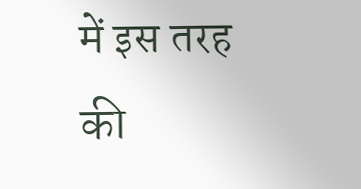में इस तरह की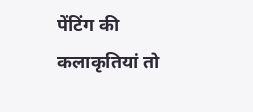पेंटिंग की कलाकृतियां तो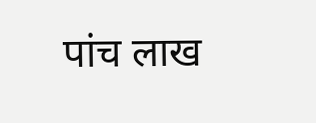पांच लाख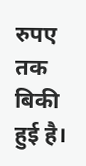रुपए तक बिकी हुई है।